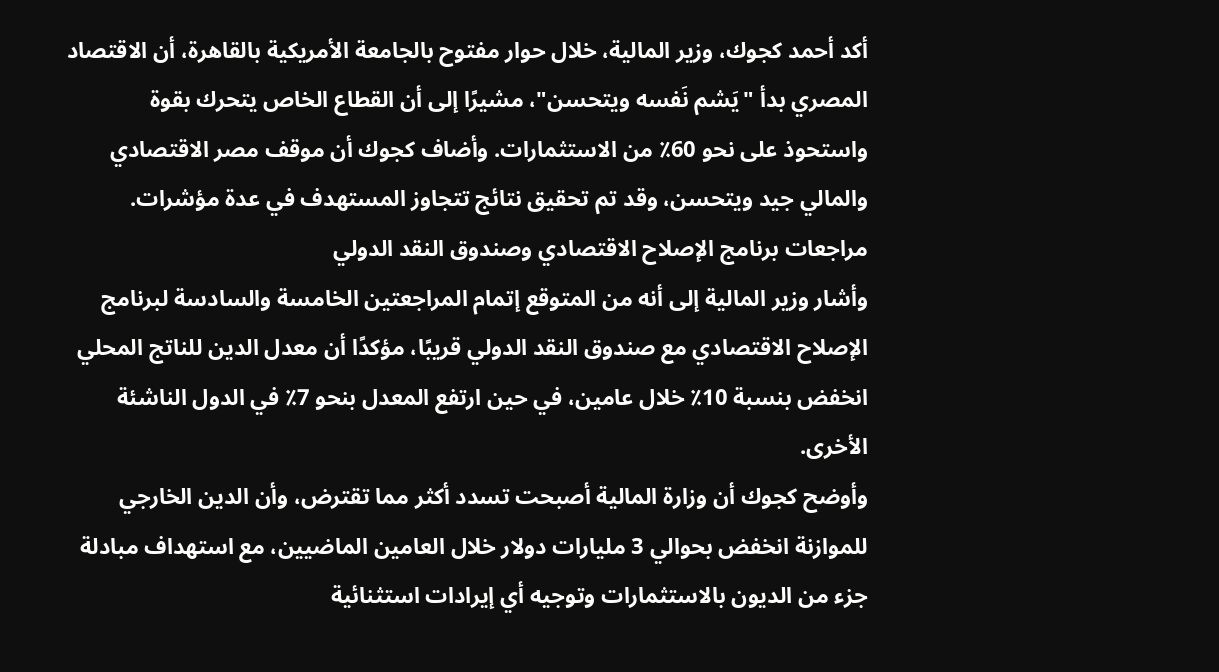أكد أحمد كجوك، وزير المالية، خلال حوار مفتوح بالجامعة الأمريكية بالقاهرة، أن الاقتصاد المصري بدأ "يَشم نَفسه ويتحسن"، مشيرًا إلى أن القطاع الخاص يتحرك بقوة واستحوذ على نحو 60٪ من الاستثمارات. وأضاف كجوك أن موقف مصر الاقتصادي والمالي جيد ويتحسن، وقد تم تحقيق نتائج تتجاوز المستهدف في عدة مؤشرات.
مراجعات برنامج الإصلاح الاقتصادي وصندوق النقد الدولي
وأشار وزير المالية إلى أنه من المتوقع إتمام المراجعتين الخامسة والسادسة لبرنامج الإصلاح الاقتصادي مع صندوق النقد الدولي قريبًا، مؤكدًا أن معدل الدين للناتج المحلي انخفض بنسبة 10٪ خلال عامين، في حين ارتفع المعدل بنحو 7٪ في الدول الناشئة الأخرى.
وأوضح كجوك أن وزارة المالية أصبحت تسدد أكثر مما تقترض، وأن الدين الخارجي للموازنة انخفض بحوالي 3 مليارات دولار خلال العامين الماضيين، مع استهداف مبادلة جزء من الديون بالاستثمارات وتوجيه أي إيرادات استثنائية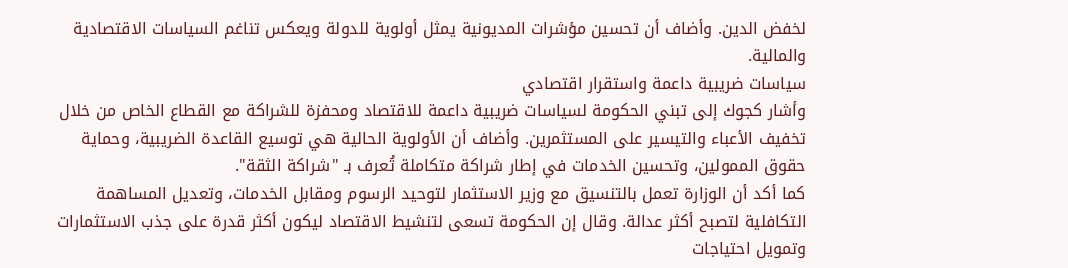لخفض الدين. وأضاف أن تحسين مؤشرات المديونية يمثل أولوية للدولة ويعكس تناغم السياسات الاقتصادية والمالية.
سياسات ضريبية داعمة واستقرار اقتصادي
وأشار كجوك إلى تبني الحكومة لسياسات ضريبية داعمة للاقتصاد ومحفزة للشراكة مع القطاع الخاص من خلال تخفيف الأعباء والتيسير على المستثمرين. وأضاف أن الأولوية الحالية هي توسيع القاعدة الضريبية، وحماية حقوق الممولين، وتحسين الخدمات في إطار شراكة متكاملة تُعرف بـ "شراكة الثقة".
كما أكد أن الوزارة تعمل بالتنسيق مع وزير الاستثمار لتوحيد الرسوم ومقابل الخدمات، وتعديل المساهمة التكافلية لتصبح أكثر عدالة. وقال إن الحكومة تسعى لتنشيط الاقتصاد ليكون أكثر قدرة على جذب الاستثمارات وتمويل احتياجات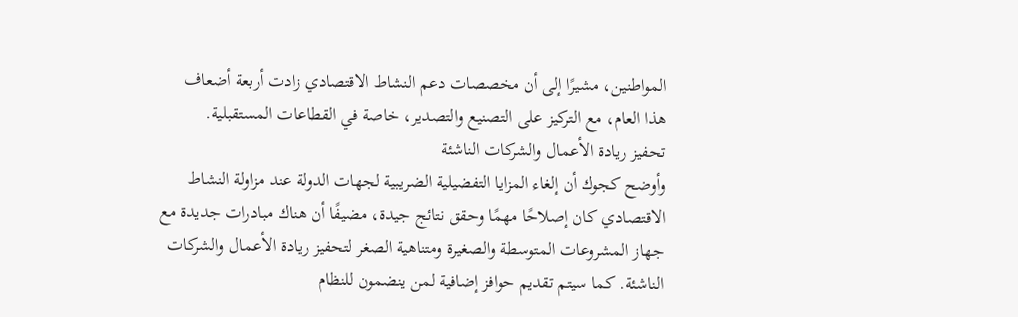المواطنين، مشيرًا إلى أن مخصصات دعم النشاط الاقتصادي زادت أربعة أضعاف هذا العام، مع التركيز على التصنيع والتصدير، خاصة في القطاعات المستقبلية.
تحفيز ريادة الأعمال والشركات الناشئة
وأوضح كجوك أن إلغاء المزايا التفضيلية الضريبية لجهات الدولة عند مزاولة النشاط الاقتصادي كان إصلاحًا مهمًا وحقق نتائج جيدة، مضيفًا أن هناك مبادرات جديدة مع جهاز المشروعات المتوسطة والصغيرة ومتناهية الصغر لتحفيز ريادة الأعمال والشركات الناشئة. كما سيتم تقديم حوافز إضافية لمن ينضمون للنظام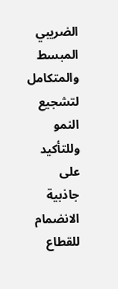الضريبي المبسط والمتكامل لتشجيع النمو وللتأكيد على جاذبية الانضمام للقطاع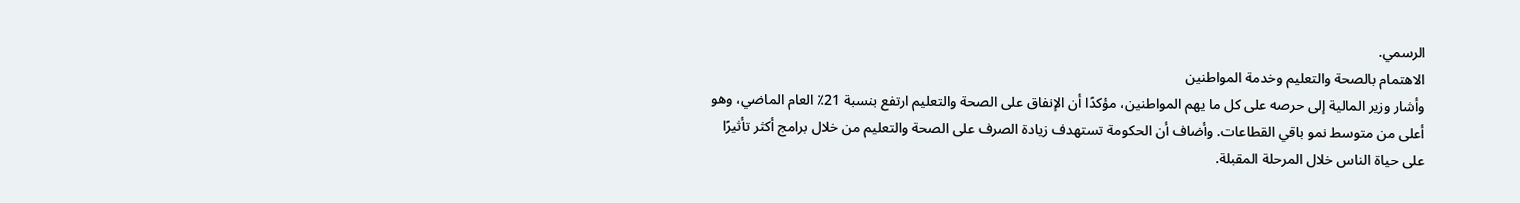الرسمي.
الاهتمام بالصحة والتعليم وخدمة المواطنين
وأشار وزير المالية إلى حرصه على كل ما يهم المواطنين، مؤكدًا أن الإنفاق على الصحة والتعليم ارتفع بنسبة 21٪ العام الماضي، وهو أعلى من متوسط نمو باقي القطاعات. وأضاف أن الحكومة تستهدف زيادة الصرف على الصحة والتعليم من خلال برامج أكثر تأثيرًا على حياة الناس خلال المرحلة المقبلة.